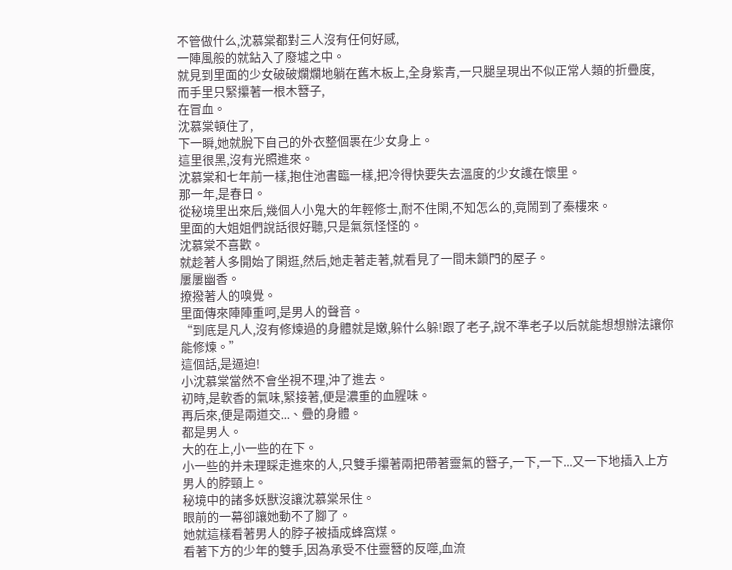不管做什么,沈慕棠都對三人沒有任何好感,
一陣風般的就鉆入了廢墟之中。
就見到里面的少女破破爛爛地躺在舊木板上,全身紫青,一只腿呈現出不似正常人類的折疊度,
而手里只緊攥著一根木簪子,
在冒血。
沈慕棠頓住了,
下一瞬,她就脫下自己的外衣整個裹在少女身上。
這里很黑,沒有光照進來。
沈慕棠和七年前一樣,抱住池書臨一樣,把冷得快要失去溫度的少女護在懷里。
那一年,是春日。
從秘境里出來后,幾個人小鬼大的年輕修士,耐不住閑,不知怎么的,竟鬧到了秦樓來。
里面的大姐姐們說話很好聽,只是氣氛怪怪的。
沈慕棠不喜歡。
就趁著人多開始了閑逛,然后,她走著走著,就看見了一間未鎖門的屋子。
屢屢幽香。
撩撥著人的嗅覺。
里面傳來陣陣重呵,是男人的聲音。
“到底是凡人,沒有修煉過的身體就是嫩,躲什么躲!跟了老子,說不準老子以后就能想想辦法讓你能修煉。”
這個話,是逼迫!
小沈慕棠當然不會坐視不理,沖了進去。
初時,是軟香的氣味,緊接著,便是濃重的血腥味。
再后來,便是兩道交...、疊的身體。
都是男人。
大的在上,小一些的在下。
小一些的并未理睬走進來的人,只雙手攥著兩把帶著靈氣的簪子,一下,一下...又一下地插入上方男人的脖頸上。
秘境中的諸多妖獸沒讓沈慕棠呆住。
眼前的一幕卻讓她動不了腳了。
她就這樣看著男人的脖子被插成蜂窩煤。
看著下方的少年的雙手,因為承受不住靈簪的反噬,血流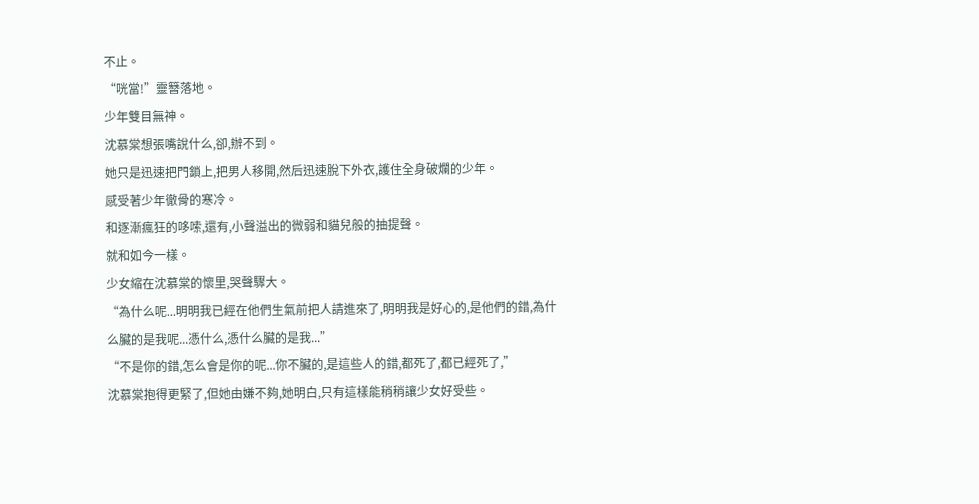不止。
“咣當!”靈簪落地。
少年雙目無神。
沈慕棠想張嘴說什么,卻,辦不到。
她只是迅速把門鎖上,把男人移開,然后迅速脫下外衣,護住全身破爛的少年。
感受著少年徹骨的寒冷。
和逐漸瘋狂的哆嗦,還有,小聲溢出的微弱和貓兒般的抽提聲。
就和如今一樣。
少女縮在沈慕棠的懷里,哭聲驟大。
“為什么呢...明明我已經在他們生氣前把人請進來了,明明我是好心的,是他們的錯,為什么臟的是我呢...憑什么,憑什么臟的是我...”
“不是你的錯,怎么會是你的呢...你不臟的,是這些人的錯,都死了,都已經死了,”
沈慕棠抱得更緊了,但她由嫌不夠,她明白,只有這樣能稍稍讓少女好受些。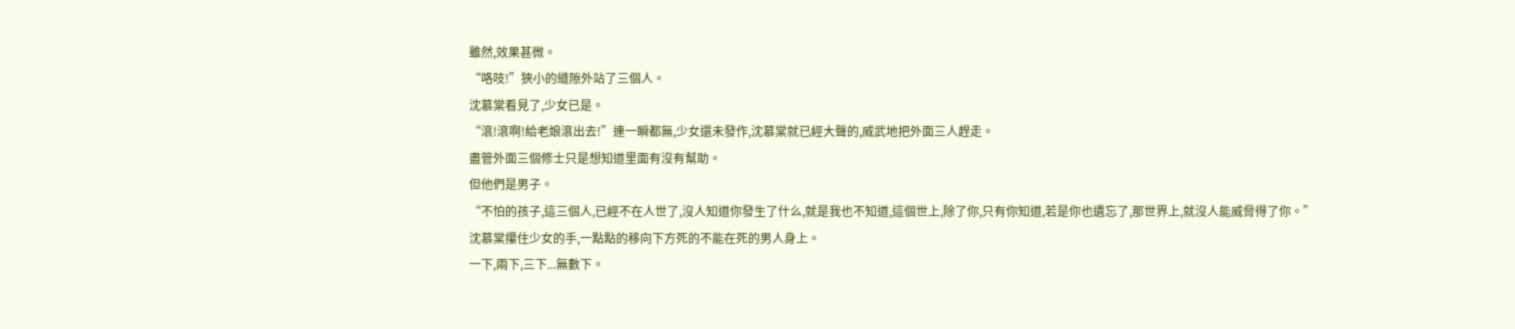雖然,效果甚微。
“咯吱!”狹小的縫隙外站了三個人。
沈慕棠看見了,少女已是。
“滾!滾啊!給老娘滾出去!”連一瞬都無,少女還未發作,沈慕棠就已經大聲的,威武地把外面三人趕走。
盡管外面三個修士只是想知道里面有沒有幫助。
但他們是男子。
“不怕的孩子,這三個人,已經不在人世了,沒人知道你發生了什么,就是我也不知道,這個世上,除了你,只有你知道,若是你也遺忘了,那世界上,就沒人能威脅得了你。”
沈慕棠攥住少女的手,一點點的移向下方死的不能在死的男人身上。
一下,兩下,三下...無數下。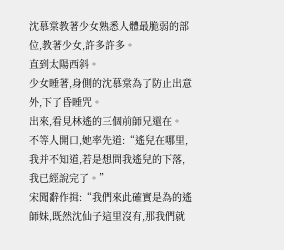沈慕棠教著少女熟悉人體最脆弱的部位,教著少女,許多許多。
直到太陽西斜。
少女睡著,身側的沈慕棠為了防止出意外,下了昏睡咒。
出來,看見林遙的三個前師兄還在。
不等人開口,她率先道:“遙兒在哪里,我并不知道,若是想問我遙兒的下落,我已經說完了。”
宋聞辭作揖:“我們來此確實是為的遙師妹,既然沈仙子這里沒有,那我們就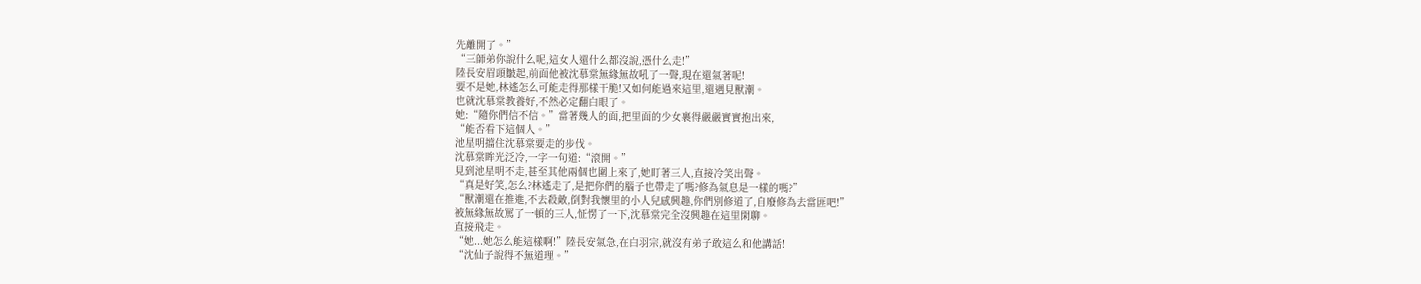先離開了。”
“三師弟你說什么呢,這女人還什么都沒說,憑什么走!”
陸長安眉頭皺起,前面他被沈慕棠無緣無故吼了一聲,現在還氣著呢!
要不是她,林遙怎么可能走得那樣干脆!又如何能過來這里,還遇見獸潮。
也就沈慕棠教養好,不然必定翻白眼了。
她:“隨你們信不信。”當著幾人的面,把里面的少女裹得嚴嚴實實抱出來,
“能否看下這個人。”
池星明擋住沈慕棠要走的步伐。
沈慕棠眸光泛冷,一字一句道:“滾開。”
見到池星明不走,甚至其他兩個也圍上來了,她盯著三人,直接冷笑出聲。
“真是好笑,怎么?林遙走了,是把你們的腦子也帶走了嗎?修為氣息是一樣的嗎?”
“獸潮還在推進,不去殺敵,倒對我懷里的小人兒感興趣,你們別修道了,自廢修為去當匪吧!”
被無緣無故罵了一頓的三人,怔愣了一下,沈慕棠完全沒興趣在這里閑聊。
直接飛走。
“她...她怎么能這樣啊!”陸長安氣急,在白羽宗,就沒有弟子敢這么和他講話!
“沈仙子說得不無道理。”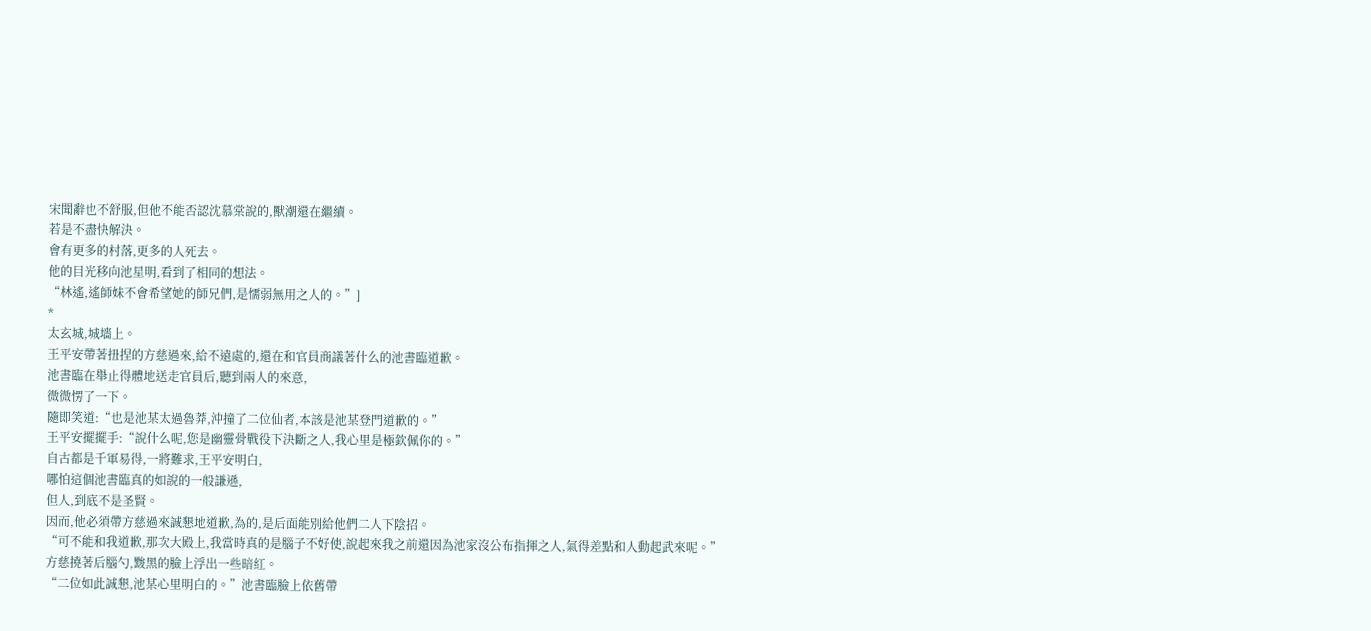宋聞辭也不舒服,但他不能否認沈慕棠說的,獸潮還在繼續。
若是不盡快解決。
會有更多的村落,更多的人死去。
他的目光移向池星明,看到了相同的想法。
“林遙,遙師妹不會希望她的師兄們,是懦弱無用之人的。”]
*
太玄城,城墻上。
王平安帶著扭捏的方慈過來,給不遠處的,還在和官員商議著什么的池書臨道歉。
池書臨在舉止得體地送走官員后,聽到兩人的來意,
微微愣了一下。
隨即笑道:“也是池某太過魯莽,沖撞了二位仙者,本該是池某登門道歉的。”
王平安擺擺手:“說什么呢,您是幽靈骨戰役下決斷之人,我心里是極欽佩你的。”
自古都是千軍易得,一將難求,王平安明白,
哪怕這個池書臨真的如說的一般謙遜,
但人,到底不是圣賢。
因而,他必須帶方慈過來誠懇地道歉,為的,是后面能別給他們二人下陰招。
“可不能和我道歉,那次大殿上,我當時真的是腦子不好使,說起來我之前還因為池家沒公布指揮之人,氣得差點和人動起武來呢。”
方慈撓著后腦勺,黢黑的臉上浮出一些暗紅。
“二位如此誠懇,池某心里明白的。”池書臨臉上依舊帶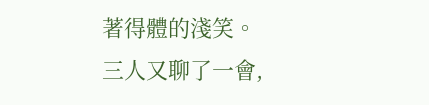著得體的淺笑。
三人又聊了一會,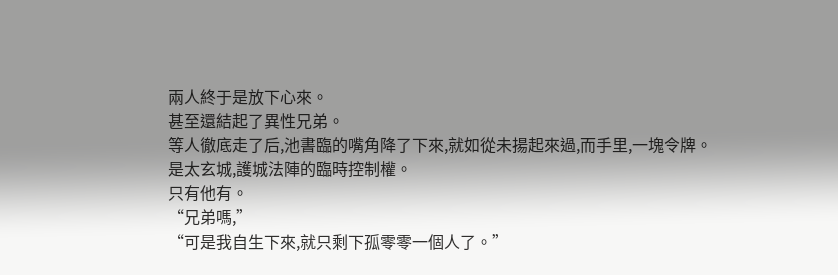兩人終于是放下心來。
甚至還結起了異性兄弟。
等人徹底走了后,池書臨的嘴角降了下來,就如從未揚起來過,而手里,一塊令牌。
是太玄城,護城法陣的臨時控制權。
只有他有。
“兄弟嗎,”
“可是我自生下來,就只剩下孤零零一個人了。”